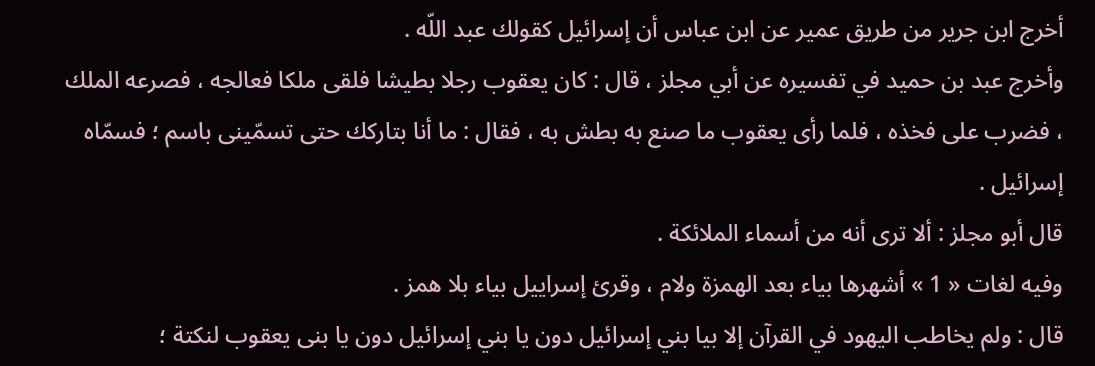أخرج ابن جرير من طريق عمير عن ابن عباس أن إسرائيل كقولك عبد اللّه .
وأخرج عبد بن حميد في تفسيره عن أبي مجلز ، قال : كان يعقوب رجلا بطيشا فلقى ملكا فعالجه ، فصرعه الملك ، فضرب على فخذه ، فلما رأى يعقوب ما صنع به بطش به ، فقال : ما أنا بتاركك حتى تسمّينى باسم ؛ فسمّاه إسرائيل .
قال أبو مجلز : ألا ترى أنه من أسماء الملائكة .
وفيه لغات « 1 » أشهرها بياء بعد الهمزة ولام ، وقرئ إسراييل بياء بلا همز .
قال : ولم يخاطب اليهود في القرآن إلا بيا بني إسرائيل دون يا بني إسرائيل دون يا بنى يعقوب لنكتة ؛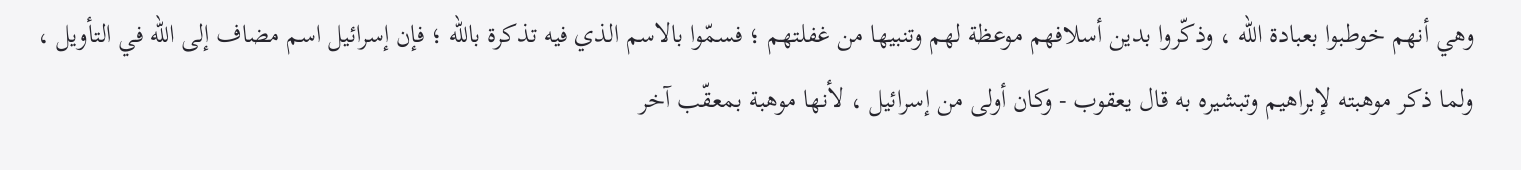وهي أنهم خوطبوا بعبادة اللّه ، وذكّروا بدين أسلافهم موعظة لهم وتنبيها من غفلتهم ؛ فسمّوا بالاسم الذي فيه تذكرة باللّه ؛ فإن إسرائيل اسم مضاف إلى اللّه في التأويل ، ولما ذكر موهبته لإبراهيم وتبشيره به قال يعقوب - وكان أولى من إسرائيل ، لأنها موهبة بمعقّب آخر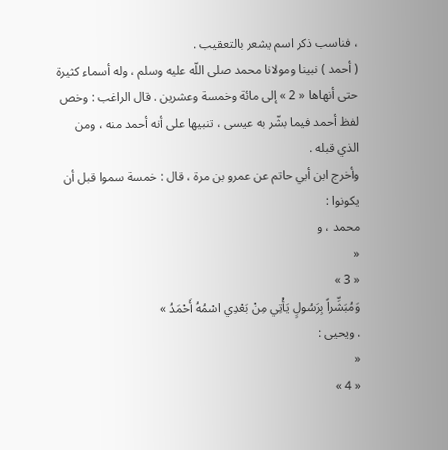، فناسب ذكر اسم يشعر بالتعقيب .
( أحمد ) نبينا ومولانا محمد صلى اللّه عليه وسلم ، وله أسماء كثيرة حتى أنهاها « 2 » إلى مائة وخمسة وعشرين . قال الراغب : وخص لفظ أحمد فيما بشّر به عيسى ، تنبيها على أنه أحمد منه ، ومن الذي قبله .
وأخرج ابن أبي حاتم عن عمرو بن مرة ، قال : خمسة سموا قبل أن يكونوا :
محمد ، و
«
« 3 »
وَمُبَشِّراً بِرَسُولٍ يَأْتِي مِنْ بَعْدِي اسْمُهُ أَحْمَدُ »
. ويحيى :
«
« 4 »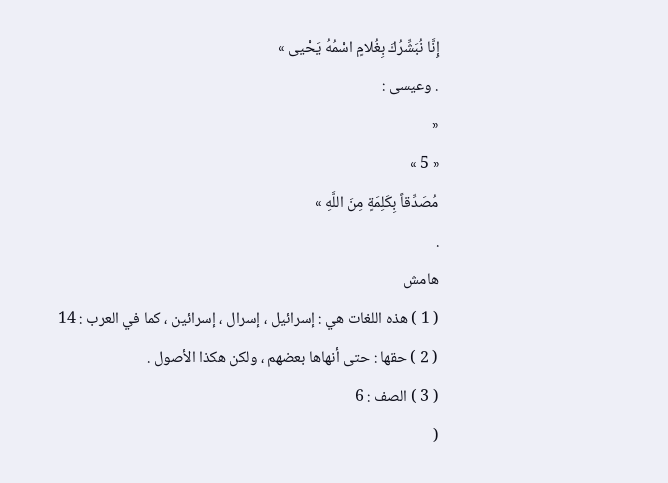إِنَّا نُبَشِّرُكَ بِغُلامٍ اسْمُهُ يَحْيى »
. وعيسى :
«
« 5 »
مُصَدِّقاً بِكَلِمَةٍ مِنَ اللَّهِ »
.
هامش
( 1 ) هذه اللغات هي : إسرائيل ، إسرال ، إسرائين ، كما في العرب : 14
( 2 ) حقها : حتى أنهاها بعضهم ، ولكن هكذا الأصول .
( 3 ) الصف : 6
(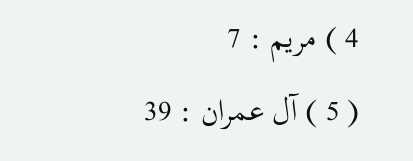4 ) مريم : 7
( 5 ) آل عمران : 39